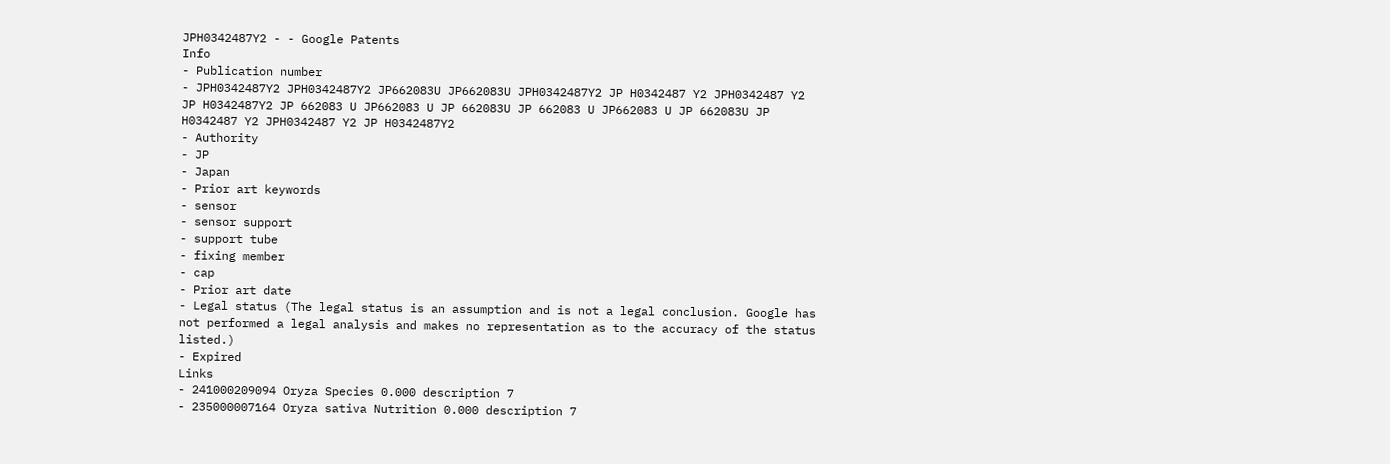JPH0342487Y2 - - Google Patents
Info
- Publication number
- JPH0342487Y2 JPH0342487Y2 JP662083U JP662083U JPH0342487Y2 JP H0342487 Y2 JPH0342487 Y2 JP H0342487Y2 JP 662083 U JP662083 U JP 662083U JP 662083 U JP662083 U JP 662083U JP H0342487 Y2 JPH0342487 Y2 JP H0342487Y2
- Authority
- JP
- Japan
- Prior art keywords
- sensor
- sensor support
- support tube
- fixing member
- cap
- Prior art date
- Legal status (The legal status is an assumption and is not a legal conclusion. Google has not performed a legal analysis and makes no representation as to the accuracy of the status listed.)
- Expired
Links
- 241000209094 Oryza Species 0.000 description 7
- 235000007164 Oryza sativa Nutrition 0.000 description 7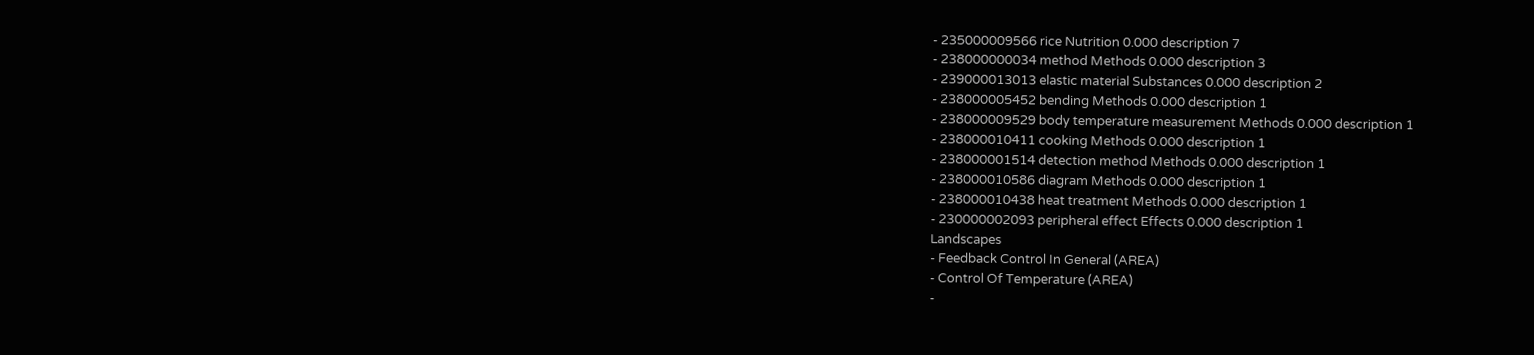- 235000009566 rice Nutrition 0.000 description 7
- 238000000034 method Methods 0.000 description 3
- 239000013013 elastic material Substances 0.000 description 2
- 238000005452 bending Methods 0.000 description 1
- 238000009529 body temperature measurement Methods 0.000 description 1
- 238000010411 cooking Methods 0.000 description 1
- 238000001514 detection method Methods 0.000 description 1
- 238000010586 diagram Methods 0.000 description 1
- 238000010438 heat treatment Methods 0.000 description 1
- 230000002093 peripheral effect Effects 0.000 description 1
Landscapes
- Feedback Control In General (AREA)
- Control Of Temperature (AREA)
-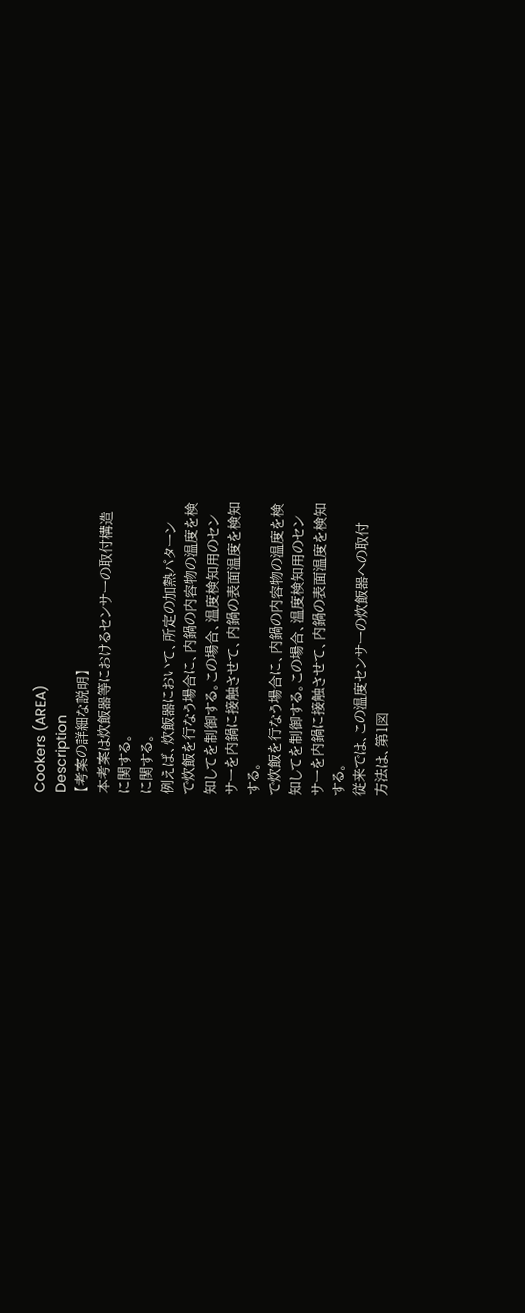Cookers (AREA)
Description
【考案の詳細な説明】
本考案は炊飯器等におけるセンサーの取付構造
に関する。
に関する。
例えば、炊飯器において、所定の加熱パターン
で炊飯を行なう場合に、内鍋の内容物の温度を検
知してを制御する。この場合、温度検知用のセン
サーを内鍋に接触させて、内鍋の表面温度を検知
する。
で炊飯を行なう場合に、内鍋の内容物の温度を検
知してを制御する。この場合、温度検知用のセン
サーを内鍋に接触させて、内鍋の表面温度を検知
する。
従来では、この温度センサーの炊飯器への取付
方法は、第1図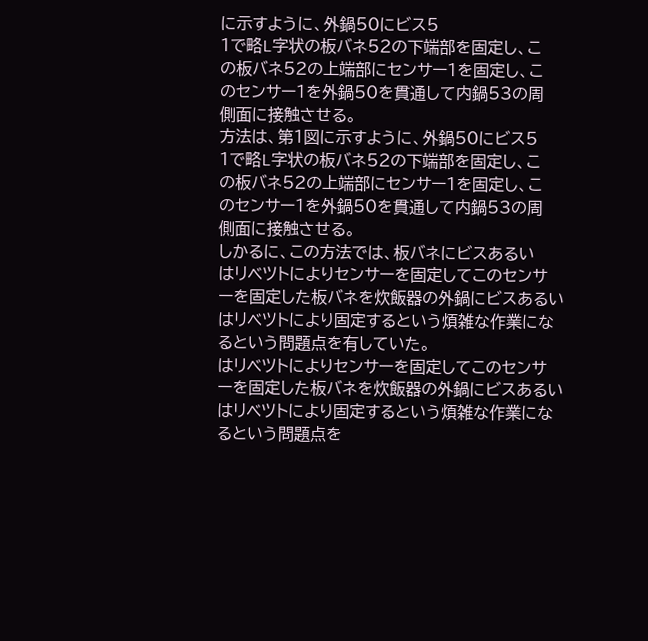に示すように、外鍋50にビス5
1で略L字状の板バネ52の下端部を固定し、こ
の板バネ52の上端部にセンサー1を固定し、こ
のセンサー1を外鍋50を貫通して内鍋53の周
側面に接触させる。
方法は、第1図に示すように、外鍋50にビス5
1で略L字状の板バネ52の下端部を固定し、こ
の板バネ52の上端部にセンサー1を固定し、こ
のセンサー1を外鍋50を貫通して内鍋53の周
側面に接触させる。
しかるに、この方法では、板バネにビスあるい
はリベツトによりセンサーを固定してこのセンサ
ーを固定した板バネを炊飯器の外鍋にビスあるい
はリベツトにより固定するという煩雑な作業にな
るという問題点を有していた。
はリベツトによりセンサーを固定してこのセンサ
ーを固定した板バネを炊飯器の外鍋にビスあるい
はリベツトにより固定するという煩雑な作業にな
るという問題点を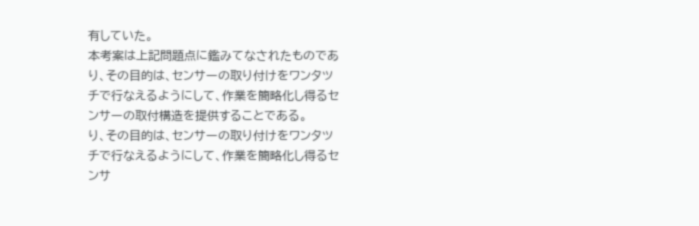有していた。
本考案は上記問題点に鑑みてなされたものであ
り、その目的は、センサーの取り付けをワンタツ
チで行なえるようにして、作業を簡略化し得るセ
ンサーの取付構造を提供することである。
り、その目的は、センサーの取り付けをワンタツ
チで行なえるようにして、作業を簡略化し得るセ
ンサ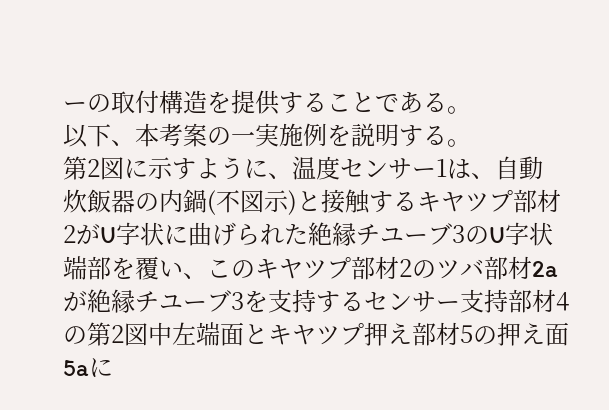ーの取付構造を提供することである。
以下、本考案の一実施例を説明する。
第2図に示すように、温度センサー1は、自動
炊飯器の内鍋(不図示)と接触するキヤツプ部材
2がU字状に曲げられた絶縁チユーブ3のU字状
端部を覆い、このキヤツプ部材2のツバ部材2a
が絶縁チユーブ3を支持するセンサー支持部材4
の第2図中左端面とキヤツプ押え部材5の押え面
5aに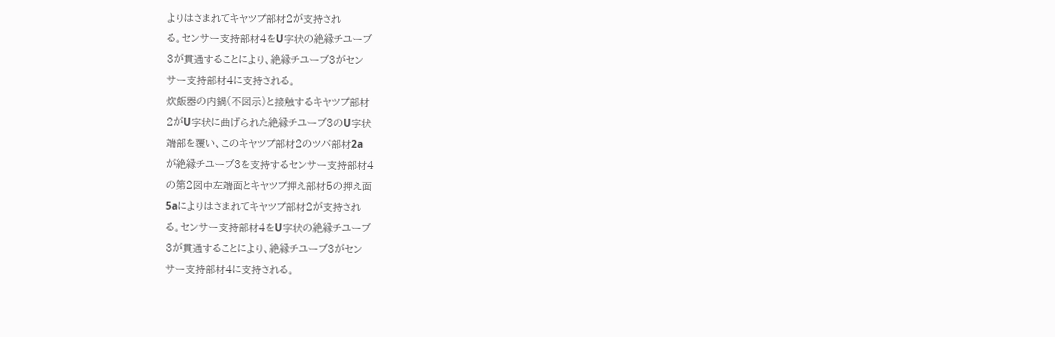よりはさまれてキヤツプ部材2が支持され
る。センサー支持部材4をU字状の絶縁チユーブ
3が貫通することにより、絶縁チユーブ3がセン
サー支持部材4に支持される。
炊飯器の内鍋(不図示)と接触するキヤツプ部材
2がU字状に曲げられた絶縁チユーブ3のU字状
端部を覆い、このキヤツプ部材2のツバ部材2a
が絶縁チユーブ3を支持するセンサー支持部材4
の第2図中左端面とキヤツプ押え部材5の押え面
5aによりはさまれてキヤツプ部材2が支持され
る。センサー支持部材4をU字状の絶縁チユーブ
3が貫通することにより、絶縁チユーブ3がセン
サー支持部材4に支持される。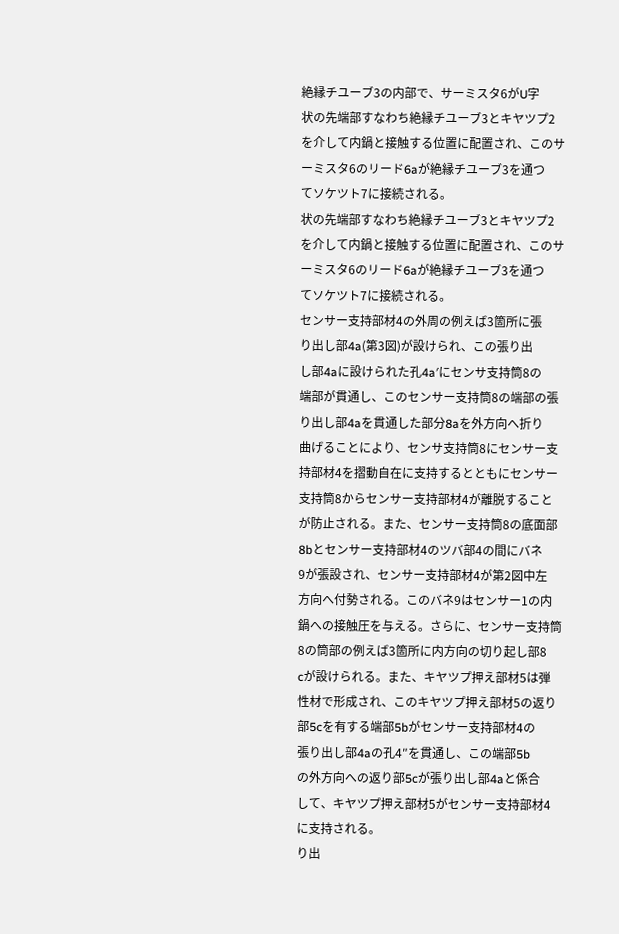絶縁チユーブ3の内部で、サーミスタ6がU字
状の先端部すなわち絶縁チユーブ3とキヤツプ2
を介して内鍋と接触する位置に配置され、このサ
ーミスタ6のリード6aが絶縁チユーブ3を通つ
てソケツト7に接続される。
状の先端部すなわち絶縁チユーブ3とキヤツプ2
を介して内鍋と接触する位置に配置され、このサ
ーミスタ6のリード6aが絶縁チユーブ3を通つ
てソケツト7に接続される。
センサー支持部材4の外周の例えば3箇所に張
り出し部4a(第3図)が設けられ、この張り出
し部4aに設けられた孔4a′にセンサ支持筒8の
端部が貫通し、このセンサー支持筒8の端部の張
り出し部4aを貫通した部分8aを外方向へ折り
曲げることにより、センサ支持筒8にセンサー支
持部材4を摺動自在に支持するとともにセンサー
支持筒8からセンサー支持部材4が離脱すること
が防止される。また、センサー支持筒8の底面部
8bとセンサー支持部材4のツバ部4の間にバネ
9が張設され、センサー支持部材4が第2図中左
方向へ付勢される。このバネ9はセンサー1の内
鍋への接触圧を与える。さらに、センサー支持筒
8の筒部の例えば3箇所に内方向の切り起し部8
cが設けられる。また、キヤツプ押え部材5は弾
性材で形成され、このキヤツプ押え部材5の返り
部5cを有する端部5bがセンサー支持部材4の
張り出し部4aの孔4″を貫通し、この端部5b
の外方向への返り部5cが張り出し部4aと係合
して、キヤツプ押え部材5がセンサー支持部材4
に支持される。
り出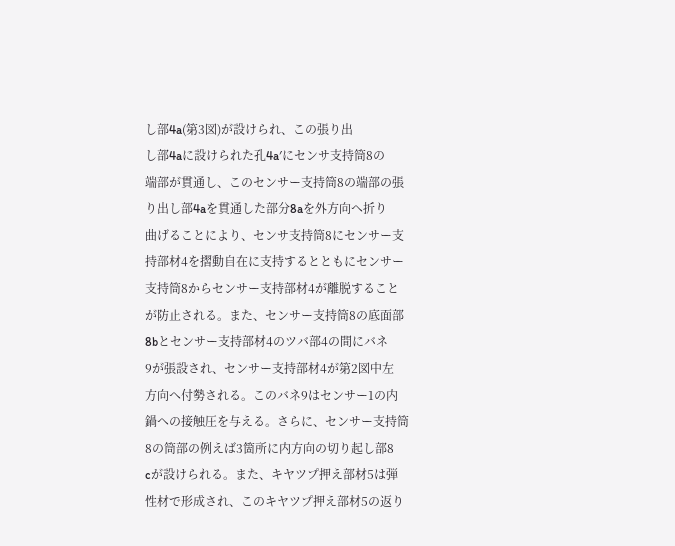し部4a(第3図)が設けられ、この張り出
し部4aに設けられた孔4a′にセンサ支持筒8の
端部が貫通し、このセンサー支持筒8の端部の張
り出し部4aを貫通した部分8aを外方向へ折り
曲げることにより、センサ支持筒8にセンサー支
持部材4を摺動自在に支持するとともにセンサー
支持筒8からセンサー支持部材4が離脱すること
が防止される。また、センサー支持筒8の底面部
8bとセンサー支持部材4のツバ部4の間にバネ
9が張設され、センサー支持部材4が第2図中左
方向へ付勢される。このバネ9はセンサー1の内
鍋への接触圧を与える。さらに、センサー支持筒
8の筒部の例えば3箇所に内方向の切り起し部8
cが設けられる。また、キヤツプ押え部材5は弾
性材で形成され、このキヤツプ押え部材5の返り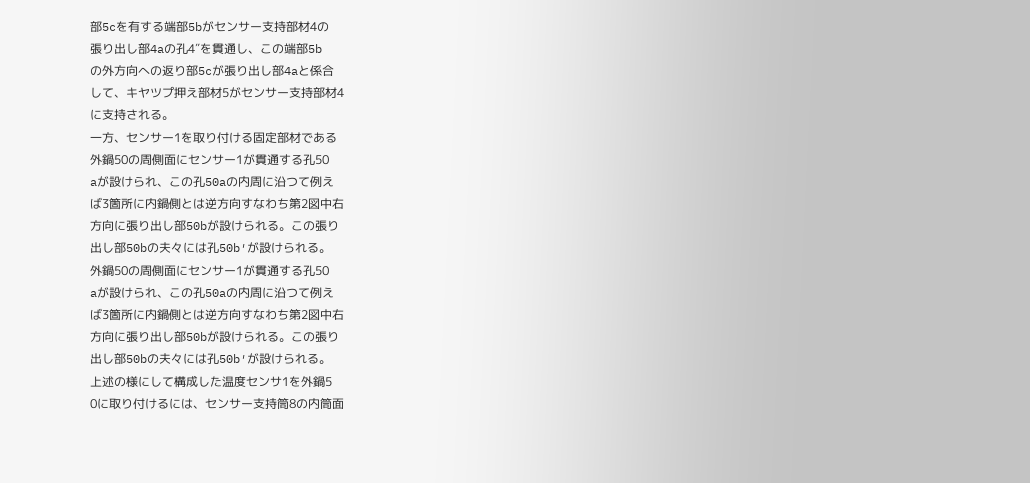部5cを有する端部5bがセンサー支持部材4の
張り出し部4aの孔4″を貫通し、この端部5b
の外方向への返り部5cが張り出し部4aと係合
して、キヤツプ押え部材5がセンサー支持部材4
に支持される。
一方、センサー1を取り付ける固定部材である
外鍋50の周側面にセンサー1が貫通する孔50
aが設けられ、この孔50aの内周に沿つて例え
ば3箇所に内鍋側とは逆方向すなわち第2図中右
方向に張り出し部50bが設けられる。この張り
出し部50bの夫々には孔50b′が設けられる。
外鍋50の周側面にセンサー1が貫通する孔50
aが設けられ、この孔50aの内周に沿つて例え
ば3箇所に内鍋側とは逆方向すなわち第2図中右
方向に張り出し部50bが設けられる。この張り
出し部50bの夫々には孔50b′が設けられる。
上述の様にして構成した温度センサ1を外鍋5
0に取り付けるには、センサー支持筒8の内筒面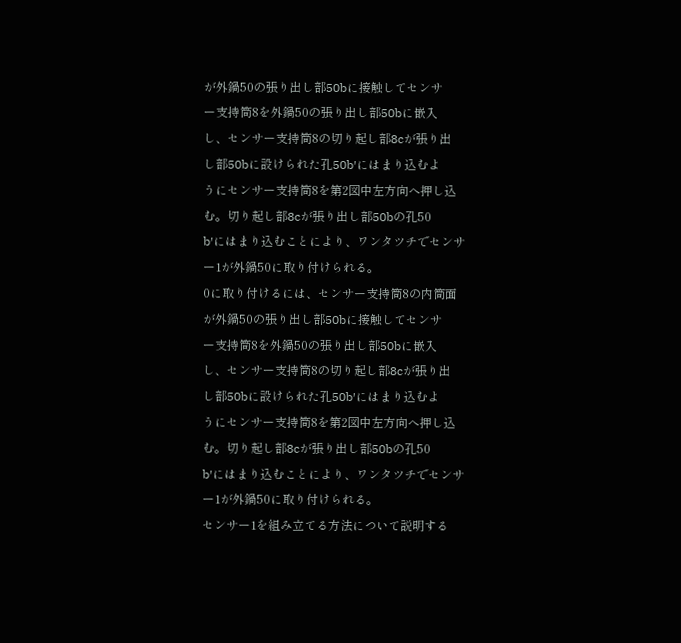が外鍋50の張り出し部50bに接触してセンサ
ー支持筒8を外鍋50の張り出し部50bに嵌入
し、センサー支持筒8の切り起し部8cが張り出
し部50bに設けられた孔50b′にはまり込むよ
うにセンサー支持筒8を第2図中左方向へ押し込
む。切り起し部8cが張り出し部50bの孔50
b′にはまり込むことにより、ワンタツチでセンサ
ー1が外鍋50に取り付けられる。
0に取り付けるには、センサー支持筒8の内筒面
が外鍋50の張り出し部50bに接触してセンサ
ー支持筒8を外鍋50の張り出し部50bに嵌入
し、センサー支持筒8の切り起し部8cが張り出
し部50bに設けられた孔50b′にはまり込むよ
うにセンサー支持筒8を第2図中左方向へ押し込
む。切り起し部8cが張り出し部50bの孔50
b′にはまり込むことにより、ワンタツチでセンサ
ー1が外鍋50に取り付けられる。
センサー1を組み立てる方法について説明する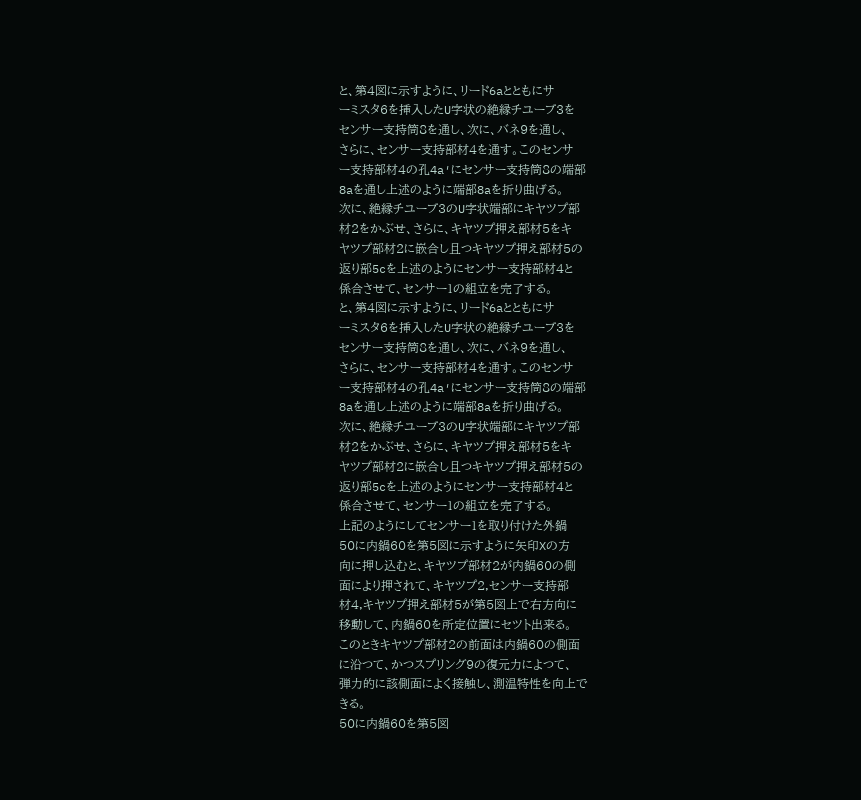と、第4図に示すように、リード6aとともにサ
ーミスタ6を挿入したU字状の絶縁チユーブ3を
センサー支持筒8を通し、次に、バネ9を通し、
さらに、センサー支持部材4を通す。このセンサ
ー支持部材4の孔4a′にセンサー支持筒8の端部
8aを通し上述のように端部8aを折り曲げる。
次に、絶縁チユーブ3のU字状端部にキヤツプ部
材2をかぶせ、さらに、キヤツプ押え部材5をキ
ヤツプ部材2に嵌合し且つキヤツプ押え部材5の
返り部5cを上述のようにセンサー支持部材4と
係合させて、センサー1の組立を完了する。
と、第4図に示すように、リード6aとともにサ
ーミスタ6を挿入したU字状の絶縁チユーブ3を
センサー支持筒8を通し、次に、バネ9を通し、
さらに、センサー支持部材4を通す。このセンサ
ー支持部材4の孔4a′にセンサー支持筒8の端部
8aを通し上述のように端部8aを折り曲げる。
次に、絶縁チユーブ3のU字状端部にキヤツプ部
材2をかぶせ、さらに、キヤツプ押え部材5をキ
ヤツプ部材2に嵌合し且つキヤツプ押え部材5の
返り部5cを上述のようにセンサー支持部材4と
係合させて、センサー1の組立を完了する。
上記のようにしてセンサー1を取り付けた外鍋
50に内鍋60を第5図に示すように矢印Xの方
向に押し込むと、キヤツプ部材2が内鍋60の側
面により押されて、キヤツプ2,センサー支持部
材4,キヤツプ押え部材5が第5図上で右方向に
移動して、内鍋60を所定位置にセツト出来る。
このときキヤツプ部材2の前面は内鍋60の側面
に沿つて、かつスプリング9の復元力によつて、
弾力的に該側面によく接触し、測温特性を向上で
きる。
50に内鍋60を第5図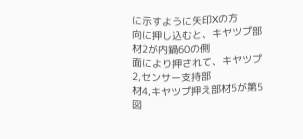に示すように矢印Xの方
向に押し込むと、キヤツプ部材2が内鍋60の側
面により押されて、キヤツプ2,センサー支持部
材4,キヤツプ押え部材5が第5図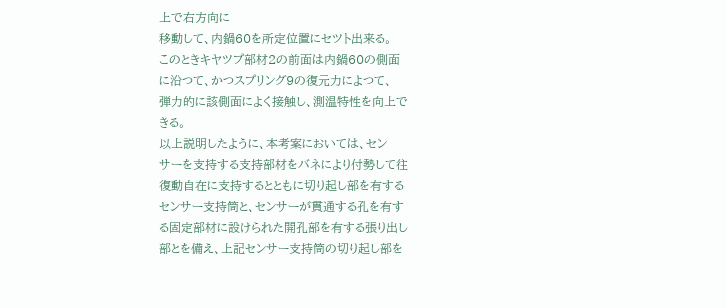上で右方向に
移動して、内鍋60を所定位置にセツト出来る。
このときキヤツプ部材2の前面は内鍋60の側面
に沿つて、かつスプリング9の復元力によつて、
弾力的に該側面によく接触し、測温特性を向上で
きる。
以上説明したように、本考案においては、セン
サーを支持する支持部材をバネにより付勢して往
復動自在に支持するとともに切り起し部を有する
センサー支持筒と、センサーが貫通する孔を有す
る固定部材に設けられた開孔部を有する張り出し
部とを備え、上記センサー支持筒の切り起し部を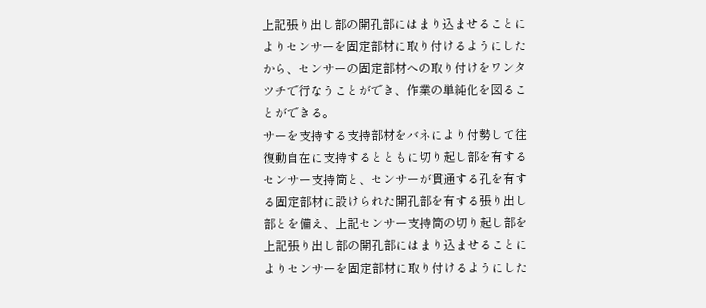上記張り出し部の開孔部にはまり込ませることに
よりセンサーを固定部材に取り付けるようにした
から、センサーの固定部材への取り付けをワンタ
ツチで行なうことができ、作業の単純化を図るこ
とができる。
サーを支持する支持部材をバネにより付勢して往
復動自在に支持するとともに切り起し部を有する
センサー支持筒と、センサーが貫通する孔を有す
る固定部材に設けられた開孔部を有する張り出し
部とを備え、上記センサー支持筒の切り起し部を
上記張り出し部の開孔部にはまり込ませることに
よりセンサーを固定部材に取り付けるようにした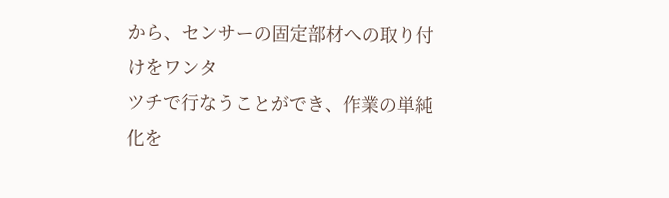から、センサーの固定部材への取り付けをワンタ
ツチで行なうことができ、作業の単純化を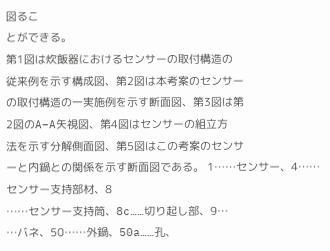図るこ
とができる。
第1図は炊飯器におけるセンサーの取付構造の
従来例を示す構成図、第2図は本考案のセンサー
の取付構造の一実施例を示す断面図、第3図は第
2図のA−A矢視図、第4図はセンサーの組立方
法を示す分解側面図、第5図はこの考案のセンサ
ーと内鍋との関係を示す断面図である。 1……センサー、4……センサー支持部材、8
……センサー支持筒、8c……切り起し部、9…
…バネ、50……外鍋、50a……孔、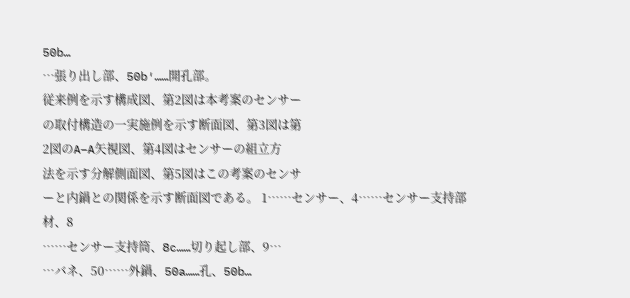50b…
…張り出し部、50b′……開孔部。
従来例を示す構成図、第2図は本考案のセンサー
の取付構造の一実施例を示す断面図、第3図は第
2図のA−A矢視図、第4図はセンサーの組立方
法を示す分解側面図、第5図はこの考案のセンサ
ーと内鍋との関係を示す断面図である。 1……センサー、4……センサー支持部材、8
……センサー支持筒、8c……切り起し部、9…
…バネ、50……外鍋、50a……孔、50b…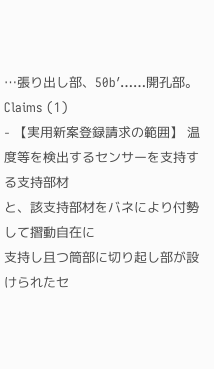…張り出し部、50b′……開孔部。
Claims (1)
- 【実用新案登録請求の範囲】 温度等を検出するセンサーを支持する支持部材
と、該支持部材をバネにより付勢して摺動自在に
支持し且つ筒部に切り起し部が設けられたセ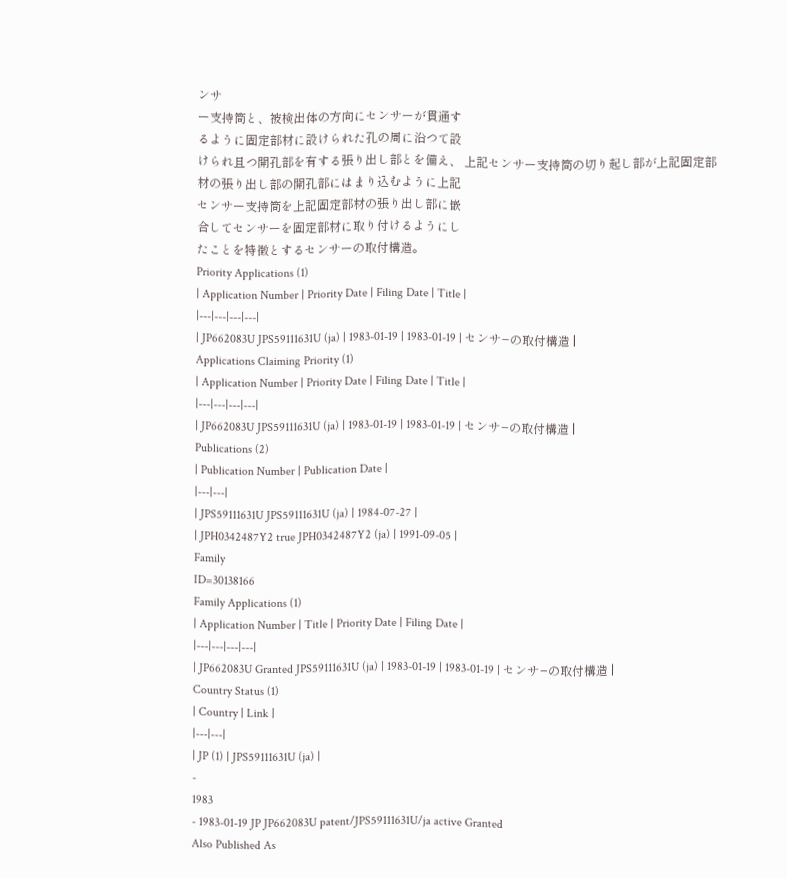ンサ
ー支持筒と、被検出体の方向にセンサーが貫通す
るように固定部材に設けられた孔の周に沿つて設
けられ且つ開孔部を有する張り出し部とを備え、 上記センサー支持筒の切り起し部が上記固定部
材の張り出し部の開孔部にはまり込むように上記
センサー支持筒を上記固定部材の張り出し部に嵌
合してセンサーを固定部材に取り付けるようにし
たことを特徴とするセンサーの取付構造。
Priority Applications (1)
| Application Number | Priority Date | Filing Date | Title |
|---|---|---|---|
| JP662083U JPS59111631U (ja) | 1983-01-19 | 1983-01-19 | センサ−の取付構造 |
Applications Claiming Priority (1)
| Application Number | Priority Date | Filing Date | Title |
|---|---|---|---|
| JP662083U JPS59111631U (ja) | 1983-01-19 | 1983-01-19 | センサ−の取付構造 |
Publications (2)
| Publication Number | Publication Date |
|---|---|
| JPS59111631U JPS59111631U (ja) | 1984-07-27 |
| JPH0342487Y2 true JPH0342487Y2 (ja) | 1991-09-05 |
Family
ID=30138166
Family Applications (1)
| Application Number | Title | Priority Date | Filing Date |
|---|---|---|---|
| JP662083U Granted JPS59111631U (ja) | 1983-01-19 | 1983-01-19 | センサ−の取付構造 |
Country Status (1)
| Country | Link |
|---|---|
| JP (1) | JPS59111631U (ja) |
-
1983
- 1983-01-19 JP JP662083U patent/JPS59111631U/ja active Granted
Also Published As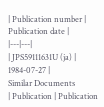| Publication number | Publication date |
|---|---|
| JPS59111631U (ja) | 1984-07-27 |
Similar Documents
| Publication | Publication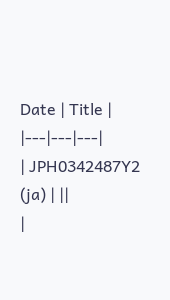Date | Title |
|---|---|---|
| JPH0342487Y2 (ja) | ||
|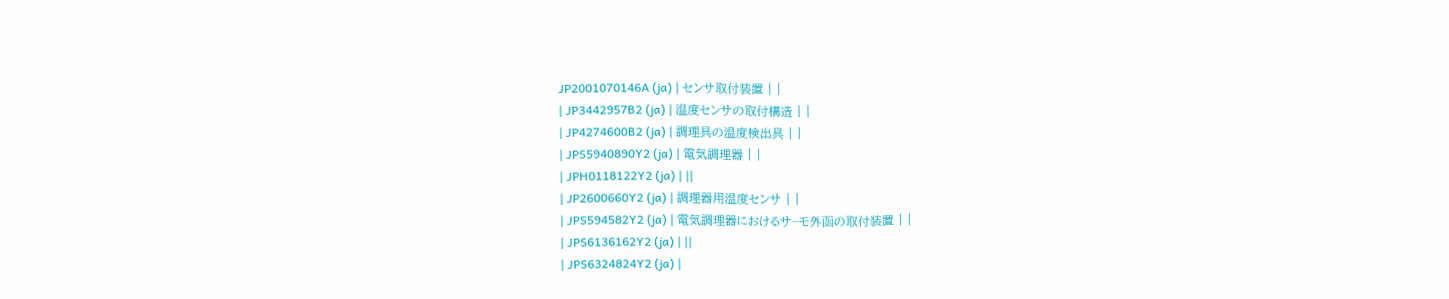JP2001070146A (ja) | センサ取付装置 | |
| JP3442957B2 (ja) | 温度センサの取付構造 | |
| JP4274600B2 (ja) | 調理具の温度検出具 | |
| JPS5940890Y2 (ja) | 電気調理器 | |
| JPH0118122Y2 (ja) | ||
| JP2600660Y2 (ja) | 調理器用温度センサ | |
| JPS594582Y2 (ja) | 電気調理器におけるサ−モ外函の取付装置 | |
| JPS6136162Y2 (ja) | ||
| JPS6324824Y2 (ja) |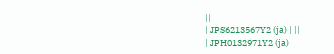||
| JPS6213567Y2 (ja) | ||
| JPH0132971Y2 (ja)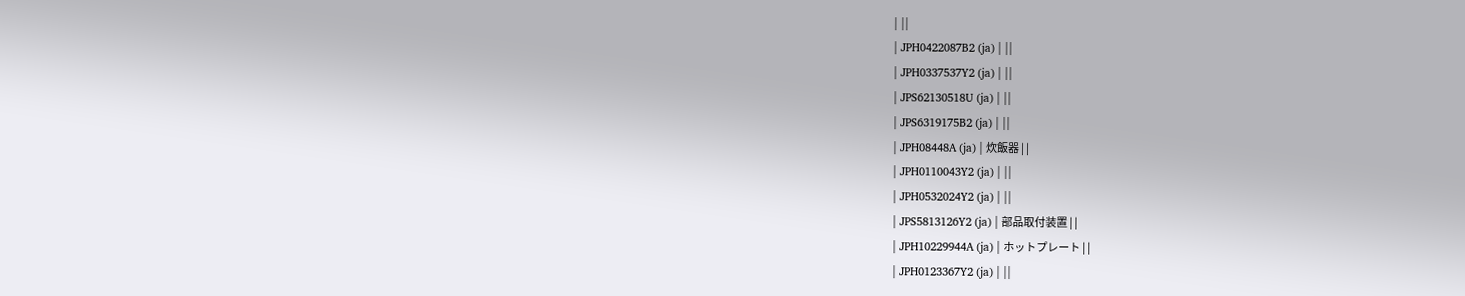| ||
| JPH0422087B2 (ja) | ||
| JPH0337537Y2 (ja) | ||
| JPS62130518U (ja) | ||
| JPS6319175B2 (ja) | ||
| JPH08448A (ja) | 炊飯器 | |
| JPH0110043Y2 (ja) | ||
| JPH0532024Y2 (ja) | ||
| JPS5813126Y2 (ja) | 部品取付装置 | |
| JPH10229944A (ja) | ホットプレート | |
| JPH0123367Y2 (ja) | ||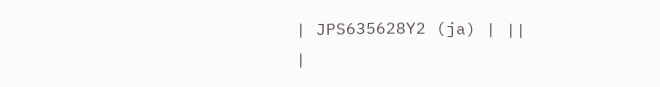| JPS635628Y2 (ja) | ||
|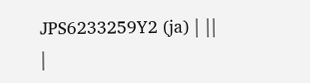JPS6233259Y2 (ja) | ||
|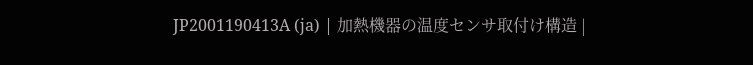JP2001190413A (ja) | 加熱機器の温度センサ取付け構造 |